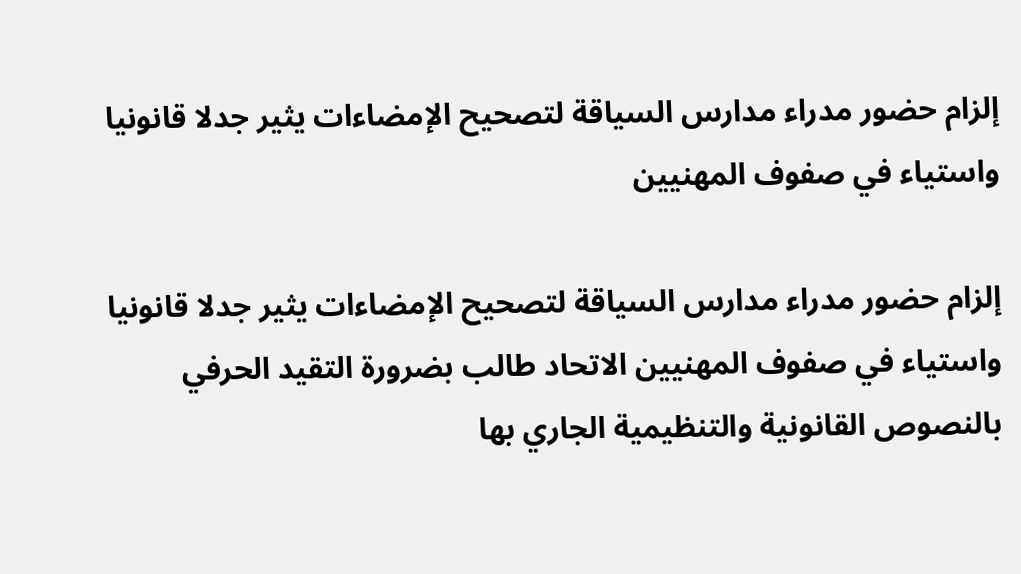إلزام حضور مدراء مدارس السياقة لتصحيح الإمضاءات يثير جدلا قانونيا واستياء في صفوف المهنيين

إلزام حضور مدراء مدارس السياقة لتصحيح الإمضاءات يثير جدلا قانونيا واستياء في صفوف المهنيين الاتحاد طالب بضرورة التقيد الحرفي بالنصوص القانونية والتنظيمية الجاري بها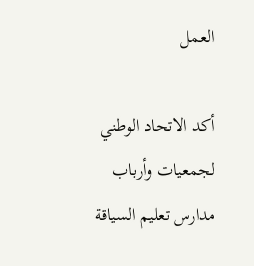العمل

أكد الاتحاد الوطني لجمعيات وأرباب مدارس تعليم السياقة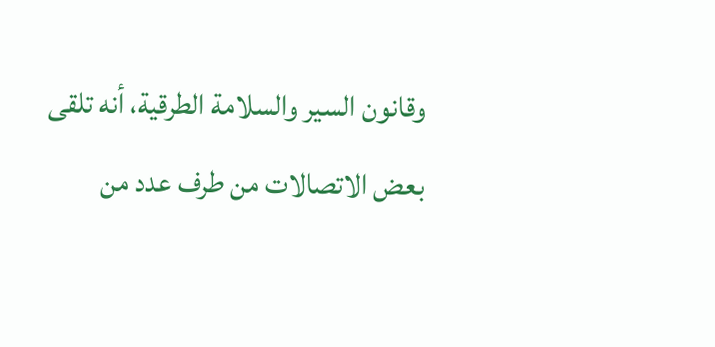وقانون السير والسلامة الطرقية، أنه تلقى بعض الاتصالات من طرف عدد من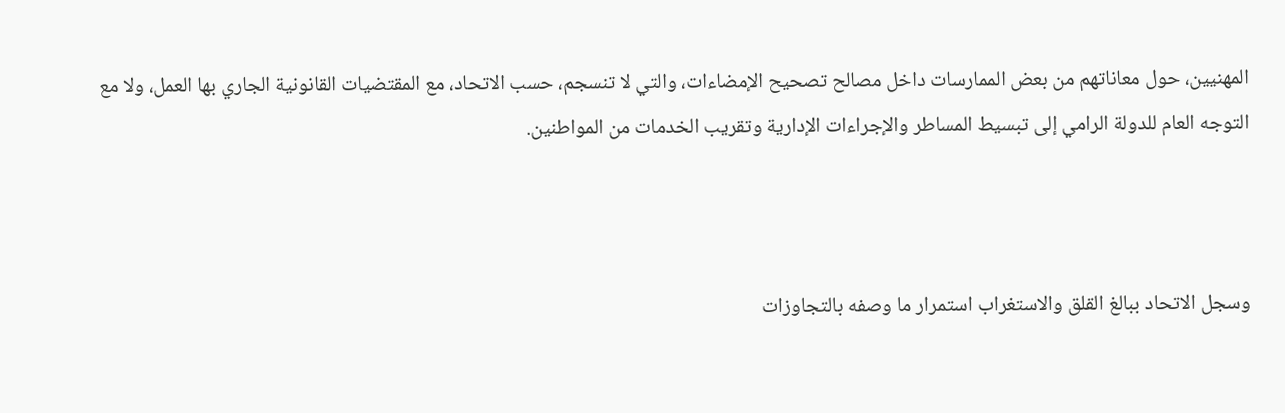المهنيين، حول معاناتهم من بعض الممارسات داخل مصالح تصحيح الإمضاءات، والتي لا تنسجم، حسب الاتحاد، مع المقتضيات القانونية الجاري بها العمل، ولا مع التوجه العام للدولة الرامي إلى تبسيط المساطر والإجراءات الإدارية وتقريب الخدمات من المواطنين.



وسجل الاتحاد ببالغ القلق والاستغراب استمرار ما وصفه بالتجاوزات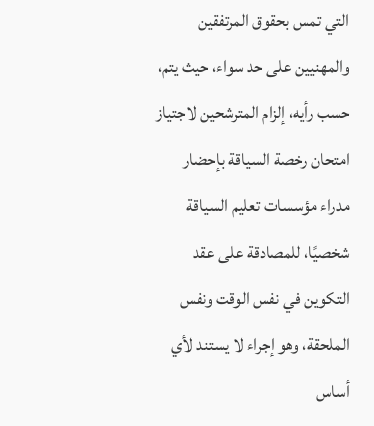التي تمس بحقوق المرتفقين والمهنيين على حد سواء، حيث يتم، حسب رأيه، إلزام المترشحين لاجتياز امتحان رخصة السياقة بإحضار مدراء مؤسسات تعليم السياقة شخصيًا، للمصادقة على عقد التكوين في نفس الوقت ونفس الملحقة، وهو إجراء لا يستند لأي أساس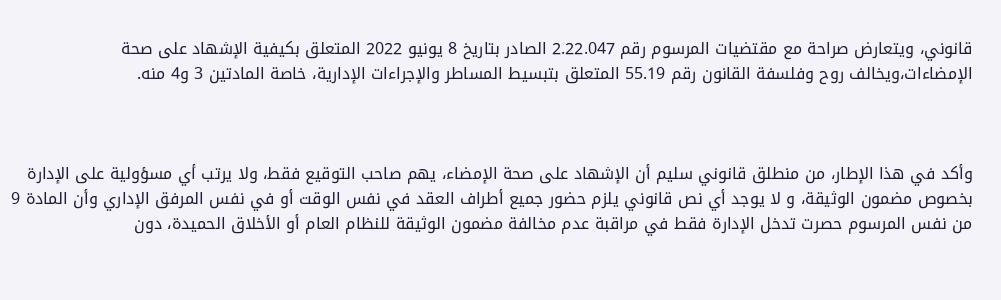قانوني، ويتعارض صراحة مع مقتضيات المرسوم رقم 2.22.047 الصادر بتاريخ 8 يونيو 2022 المتعلق بكيفية الإشهاد على صحة الإمضاءات،ويخالف روح وفلسفة القانون رقم 55.19 المتعلق بتبسيط المساطر والإجراءات الإدارية، خاصة المادتين 3 و4 منه.



وأكد في هذا الإطار، من منطلق قانوني سليم أن الإشهاد على صحة الإمضاء، يهم صاحب التوقيع فقط، ولا يرتب أي مسؤولية على الإدارة بخصوص مضمون الوثيقة، و لا يوجد أي نص قانوني يلزم حضور جميع أطراف العقد في نفس الوقت أو في نفس المرفق الإداري وأن المادة 9 من نفس المرسوم حصرت تدخل الإدارة فقط في مراقبة عدم مخالفة مضمون الوثيقة للنظام العام أو الأخلاق الحميدة، دون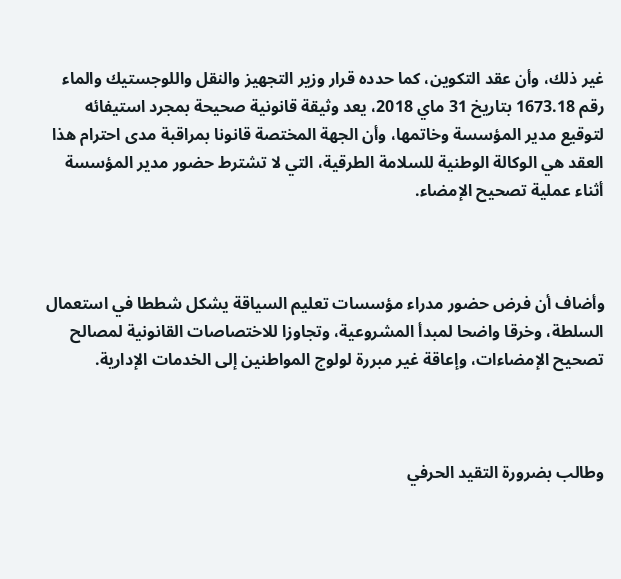غير ذلك، وأن عقد التكوين، كما حدده قرار وزير التجهيز والنقل واللوجستيك والماء رقم 1673.18 بتاريخ 31 ماي 2018، يعد وثيقة قانونية صحيحة بمجرد استيفائه لتوقيع مدير المؤسسة وخاتمها، وأن الجهة المختصة قانونا بمراقبة مدى احترام هذا العقد هي الوكالة الوطنية للسلامة الطرقية، التي لا تشترط حضور مدير المؤسسة أثناء عملية تصحيح الإمضاء.



وأضاف أن فرض حضور مدراء مؤسسات تعليم السياقة يشكل شططا في استعمال السلطة، وخرقا واضحا لمبدأ المشروعية، وتجاوزا للاختصاصات القانونية لمصالح تصحيح الإمضاءات، وإعاقة غير مبررة لولوج المواطنين إلى الخدمات الإدارية.



وطالب بضرورة التقيد الحرفي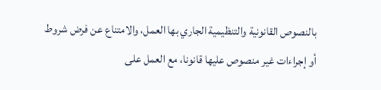بالنصوص القانونية والتنظيمية الجاري بها العمل، والامتناع عن فرض شروط أو إجراءات غير منصوص عليها قانونا، مع العمل على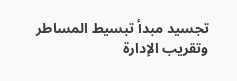تجسيد مبدأ تبسيط المساطر وتقريب الإدارة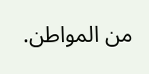من المواطن.